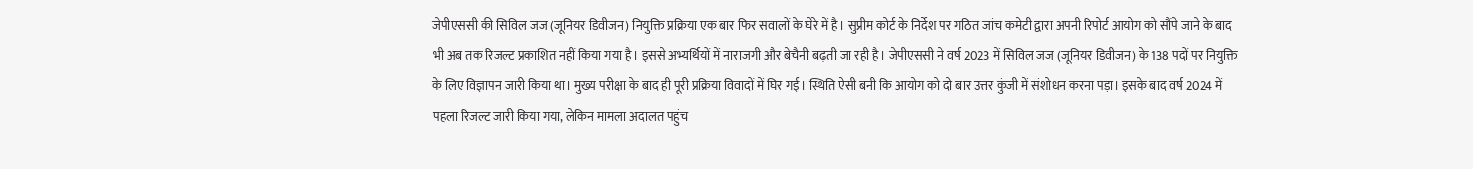जेपीएससी की सिविल जज (जूनियर डिवीजन) नियुक्ति प्रक्रिया एक बार फिर सवालों के घेरे में है। सुप्रीम कोर्ट के निर्देश पर गठित जांच कमेटी द्वारा अपनी रिपोर्ट आयोग को सौंपे जाने के बाद भी अब तक रिजल्ट प्रकाशित नहीं किया गया है। इससे अभ्यर्थियों में नाराजगी और बेचैनी बढ़ती जा रही है। जेपीएससी ने वर्ष 2023 में सिविल जज (जूनियर डिवीजन) के 138 पदों पर नियुक्ति के लिए विज्ञापन जारी किया था। मुख्य परीक्षा के बाद ही पूरी प्रक्रिया विवादों में घिर गई। स्थिति ऐसी बनी कि आयोग को दो बार उत्तर कुंजी में संशोधन करना पड़ा। इसके बाद वर्ष 2024 में पहला रिजल्ट जारी किया गया, लेकिन मामला अदालत पहुंच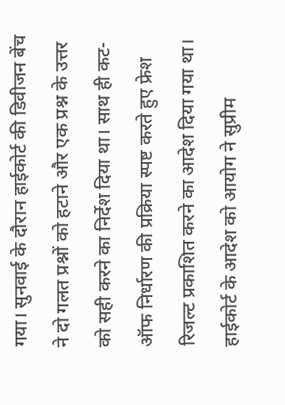गया। सुनवाई के दौरान हाईकोर्ट की डिवीजन बेंच ने दो गलत प्रश्नों को हटाने और एक प्रश्न के उत्तर को सही करने का निर्देश दिया था। साथ ही कट-ऑफ निर्धारण की प्रक्रिया स्पष्ट करते हुए फ्रेश रिजल्ट प्रकाशित करने का आदेश दिया गया था। हाईकोर्ट के आदेश को आयोग ने सुप्रीम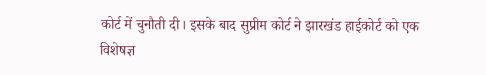कोर्ट में चुनौती दी। इसके बाद सुप्रीम कोर्ट ने झारखंड हाईकोर्ट को एक विशेषज्ञ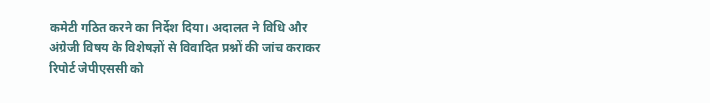कमेटी गठित करने का निर्देश दिया। अदालत ने विधि और अंग्रेजी विषय के विशेषज्ञों से विवादित प्रश्नों की जांच कराकर रिपोर्ट जेपीएससी को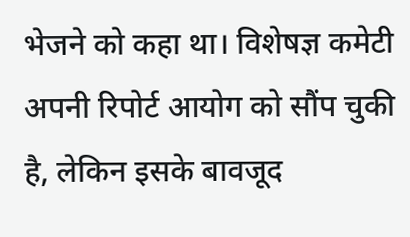भेजने को कहा था। विशेषज्ञ कमेटी अपनी रिपोर्ट आयोग को सौंप चुकी है, लेकिन इसके बावजूद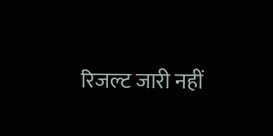रिजल्ट जारी नहीं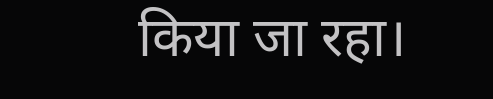किया जा रहा।